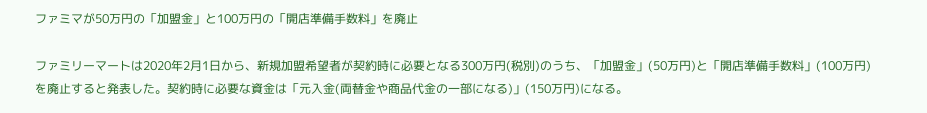ファミマが50万円の「加盟金」と100万円の「開店準備手数料」を廃止

ファミリーマートは2020年2月1日から、新規加盟希望者が契約時に必要となる300万円(税別)のうち、「加盟金」(50万円)と「開店準備手数料」(100万円)を廃止すると発表した。契約時に必要な資金は「元入金(両替金や商品代金の一部になる)」(150万円)になる。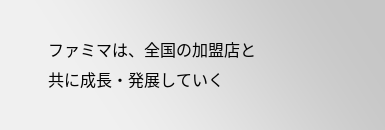ファミマは、全国の加盟店と共に成長・発展していく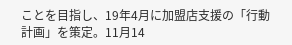ことを目指し、19年4月に加盟店支援の「行動計画」を策定。11月14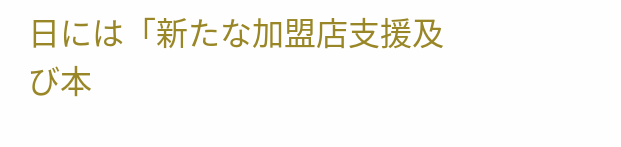日には「新たな加盟店支援及び本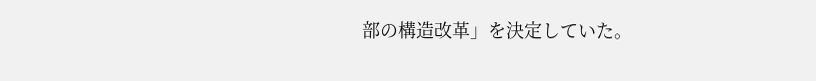部の構造改革」を決定していた。